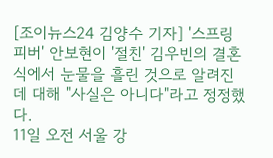[조이뉴스24 김양수 기자] '스프링 피버' 안보현이 '절친' 김우빈의 결혼식에서 눈물을 흘린 것으로 알려진 데 대해 "사실은 아니다"라고 정정했다.
11일 오전 서울 강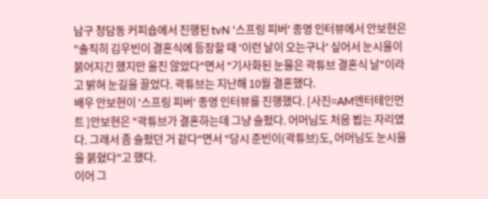남구 청담동 커피숍에서 진행된 tvN '스프링 피버' 종영 인터뷰에서 안보현은 "솔직히 김우빈이 결혼식에 등장할 때 '이런 날이 오는구나' 싶어서 눈시울이 붉어지긴 했지만 울진 않았다"면서 "기사화된 눈물은 곽튜브 결혼식 날"이라고 밝혀 눈길을 끌었다. 곽튜브는 지난해 10월 결혼했다.
배우 안보현이 '스프링 피버' 종영 인터뷰를 진행했다. [사진=AM엔터테인먼트 ]안보현은 "곽튜브가 결혼하는데 그냥 슬펐다. 어머님도 처음 뵙는 자리였다. 그래서 좀 슬펐던 거 같다"면서 "당시 준빈이(곽튜브)도, 어머님도 눈시울을 붉혔다"고 했다.
이어 그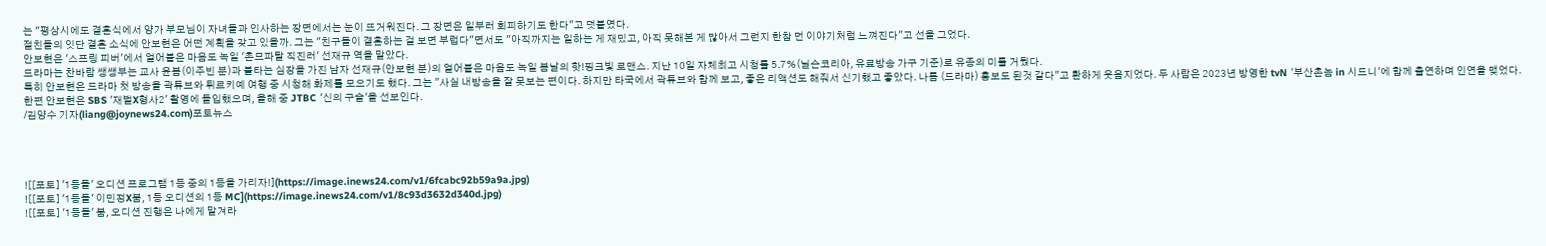는 "평상시에도 결혼식에서 양가 부모님이 자녀들과 인사하는 장면에서는 눈이 뜨거워진다. 그 장면은 일부러 회피하기도 한다"고 덧붙였다.
절친들의 잇단 결혼 소식에 안보현은 어떤 계획을 갖고 있을까. 그는 "친구들이 결혼하는 걸 보면 부럽다"면서도 "아직까지는 일하는 게 재밌고, 아직 못해본 게 많아서 그런지 한참 먼 이야기처럼 느껴진다"고 선을 그었다.
안보현은 '스프링 피버'에서 얼어붙은 마음도 녹일 '촌므파탈 직진러' 선재규 역을 맡았다.
드라마는 찬바람 쌩쌩부는 교사 윤봄(이주빈 분)과 불타는 심장을 가진 남자 선재규(안보현 분)의 얼어붙은 마음도 녹일 봄날의 핫!핑크빛 로맨스. 지난 10일 자체최고 시청률 5.7%(닐슨코리아, 유료방송 가구 기준)로 유종의 미를 거뒀다.
특히 안보현은 드라마 첫 방송을 곽튜브와 튀르키예 여행 중 시청해 화제를 모으기도 했다. 그는 "사실 내방송을 잘 못보는 편이다. 하지만 타국에서 곽튜브와 함께 보고, 좋은 리액션도 해줘서 신기했고 좋았다. 나름 (드라마) 홍보도 된것 같다"고 환하게 웃음지었다. 두 사람은 2023년 방영한 tvN '부산촌놈 in 시드니'에 함께 출연하며 인연을 맺었다.
한편 안보현은 SBS '재벌X형사2' 촬영에 돌입했으며, 올해 중 JTBC '신의 구슬'을 선보인다.
/김양수 기자(liang@joynews24.com)포토뉴스




![[포토] '1등들' 오디션 프로그램 1등 중의 1등을 가리자!](https://image.inews24.com/v1/6fcabc92b59a9a.jpg)
![[포토] '1등들' 이민정X붐, 1등 오디션의 1등 MC](https://image.inews24.com/v1/8c93d3632d340d.jpg)
![[포토] '1등들' 붐, 오디션 진행은 나에게 맡겨라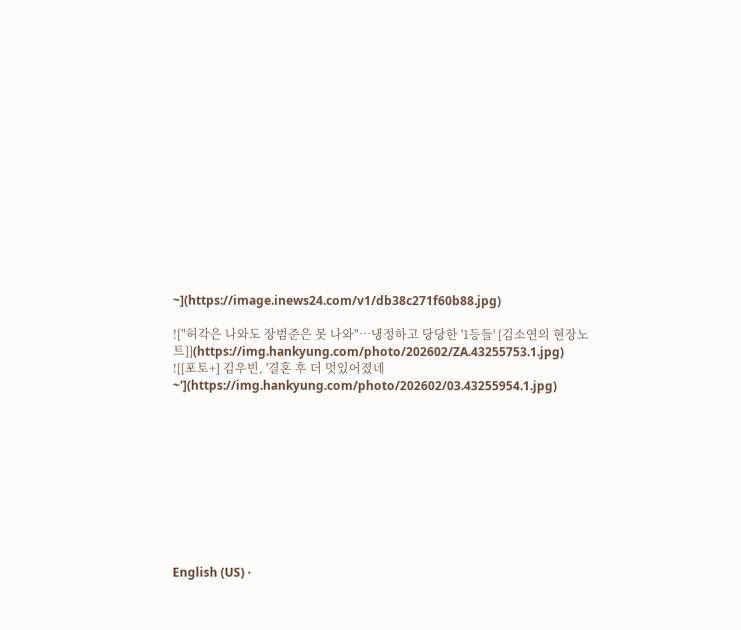~](https://image.inews24.com/v1/db38c271f60b88.jpg)

!["허각은 나와도 장범준은 못 나와"…냉정하고 당당한 '1등들' [김소연의 현장노트]](https://img.hankyung.com/photo/202602/ZA.43255753.1.jpg)
![[포토+] 김우빈, '결혼 후 더 멋있어졌네~'](https://img.hankyung.com/photo/202602/03.43255954.1.jpg)










English (US) ·